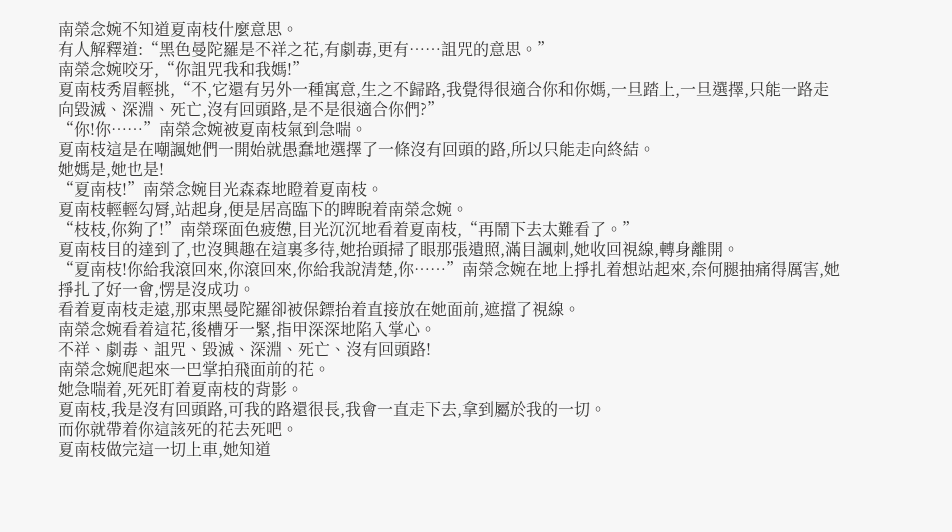南榮念婉不知道夏南枝什麼意思。
有人解釋道:“黑色曼陀羅是不祥之花,有劇毒,更有……詛咒的意思。”
南榮念婉咬牙,“你詛咒我和我媽!”
夏南枝秀眉輕挑,“不,它還有另外一種寓意,生之不歸路,我覺得很適合你和你媽,一旦踏上,一旦選擇,只能一路走向毀滅、深淵、死亡,沒有回頭路,是不是很適合你們?”
“你!你……”南榮念婉被夏南枝氣到急喘。
夏南枝這是在嘲諷她們一開始就愚蠢地選擇了一條沒有回頭的路,所以只能走向終結。
她媽是,她也是!
“夏南枝!”南榮念婉目光森森地瞪着夏南枝。
夏南枝輕輕勾脣,站起身,便是居高臨下的睥睨着南榮念婉。
“枝枝,你夠了!”南榮琛面色疲憊,目光沉沉地看着夏南枝,“再鬧下去太難看了。”
夏南枝目的達到了,也沒興趣在這裏多待,她抬頭掃了眼那張遺照,滿目諷刺,她收回視線,轉身離開。
“夏南枝!你給我滾回來,你滾回來,你給我說清楚,你……”南榮念婉在地上掙扎着想站起來,奈何腿抽痛得厲害,她掙扎了好一會,愣是沒成功。
看着夏南枝走遠,那束黑曼陀羅卻被保鏢抬着直接放在她面前,遮擋了視線。
南榮念婉看着這花,後槽牙一緊,指甲深深地陷入掌心。
不祥、劇毒、詛咒、毀滅、深淵、死亡、沒有回頭路!
南榮念婉爬起來一巴掌拍飛面前的花。
她急喘着,死死盯着夏南枝的背影。
夏南枝,我是沒有回頭路,可我的路還很長,我會一直走下去,拿到屬於我的一切。
而你就帶着你這該死的花去死吧。
夏南枝做完這一切上車,她知道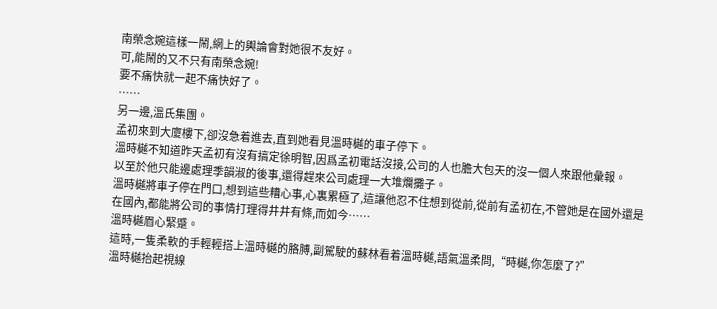南榮念婉這樣一鬧,網上的輿論會對她很不友好。
可,能鬧的又不只有南榮念婉!
要不痛快就一起不痛快好了。
……
另一邊,溫氏集團。
孟初來到大廈樓下,卻沒急着進去,直到她看見溫時樾的車子停下。
溫時樾不知道昨天孟初有沒有搞定徐明智,因爲孟初電話沒接,公司的人也膽大包天的沒一個人來跟他彙報。
以至於他只能邊處理季韻淑的後事,還得趕來公司處理一大堆爛攤子。
溫時樾將車子停在門口,想到這些糟心事,心裏累極了,這讓他忍不住想到從前,從前有孟初在,不管她是在國外還是在國內,都能將公司的事情打理得井井有條,而如今……
溫時樾眉心緊蹙。
這時,一隻柔軟的手輕輕搭上溫時樾的胳膊,副駕駛的蘇林看着溫時樾,語氣溫柔問,“時樾,你怎麼了?”
溫時樾抬起視線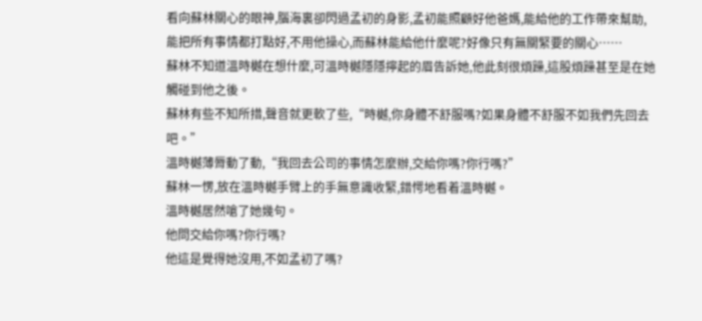看向蘇林關心的眼神,腦海裏卻閃過孟初的身影,孟初能照顧好他爸媽,能給他的工作帶來幫助,能把所有事情都打點好,不用他操心,而蘇林能給他什麼呢?好像只有無關緊要的關心……
蘇林不知道溫時樾在想什麼,可溫時樾隱隱擰起的眉告訴她,他此刻很煩躁,這股煩躁甚至是在她觸碰到他之後。
蘇林有些不知所措,聲音就更軟了些,“時樾,你身體不舒服嗎?如果身體不舒服不如我們先回去吧。”
溫時樾薄脣動了動,“我回去公司的事情怎麼辦,交給你嗎?你行嗎?”
蘇林一愣,放在溫時樾手臂上的手無意識收緊,錯愕地看着溫時樾。
溫時樾居然嗆了她幾句。
他問交給你嗎?你行嗎?
他這是覺得她沒用,不如孟初了嗎?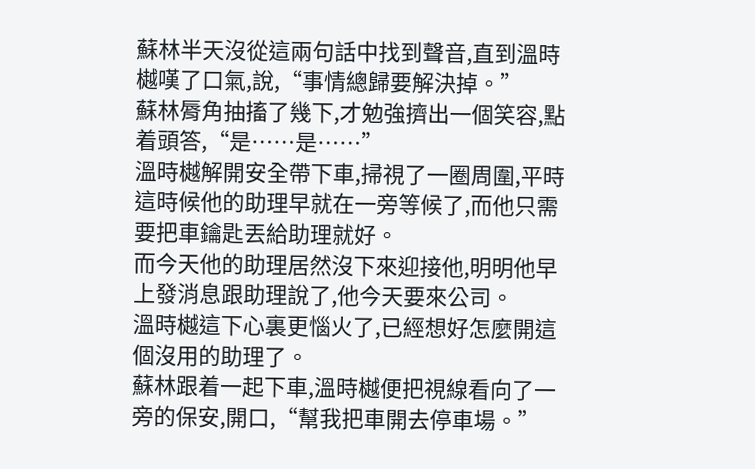蘇林半天沒從這兩句話中找到聲音,直到溫時樾嘆了口氣,說,“事情總歸要解決掉。”
蘇林脣角抽搐了幾下,才勉強擠出一個笑容,點着頭答,“是……是……”
溫時樾解開安全帶下車,掃視了一圈周圍,平時這時候他的助理早就在一旁等候了,而他只需要把車鑰匙丟給助理就好。
而今天他的助理居然沒下來迎接他,明明他早上發消息跟助理說了,他今天要來公司。
溫時樾這下心裏更惱火了,已經想好怎麼開這個沒用的助理了。
蘇林跟着一起下車,溫時樾便把視線看向了一旁的保安,開口,“幫我把車開去停車場。”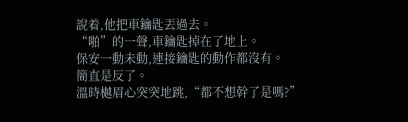說着,他把車鑰匙丟過去。
“啪”的一聲,車鑰匙掉在了地上。
保安一動未動,連接鑰匙的動作都沒有。
簡直是反了。
溫時樾眉心突突地跳,“都不想幹了是嗎?”